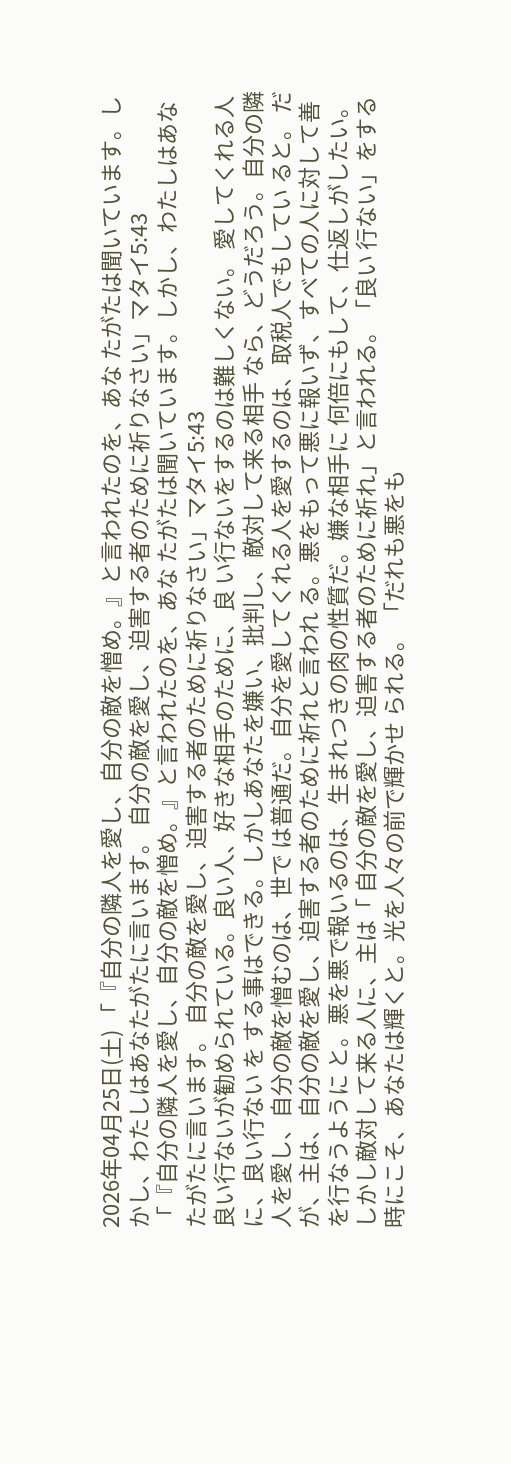2026年04月25日(土) 「『自分の隣人を愛し、自分の敵を憎め。』と言われたのを、あな たがたは聞いています。しかし、わたしはあなたがたに言います。 自分の敵を愛し、迫害する者のために祈りなさい」マタイ5:43
「『自分の隣人を愛し、自分の敵を憎め。』と言われたのを、あな たがたは聞いています。しかし、わたしはあなたがたに言います。 自分の敵を愛し、迫害する者のために祈りなさい」マタイ5:43
良い行ないが勧められている。良い人、好きな相手のために、良 い行ないをするのは難しくない。 愛してくれる人に、良い行ない を する事はできる。しかしあなたを嫌い、批判し、敵対して来る相手 なら、どうだろう。自分の隣人を愛し、自分の敵を憎むのは、世で は普通だ。自分を愛してくれる人を愛するのは、取税人でもしてい ると。 だが、主は、自分の敵を愛し、迫害する者のために祈れと言われ る。悪をもって悪に報いず、すべての人に対して善を行なうように と。悪を悪で報いるのは、生まれつきの肉の性質だ。嫌な相手に 何倍にもして、仕返しがしたい。しかし敵対して来る人に、主は「 自分の敵を愛し、迫害する者のために祈れ」と言われる。「良い 行ない」をする時にこそ、あなたは輝くと。光を人々の前で輝かせ られる。 「だれも悪をも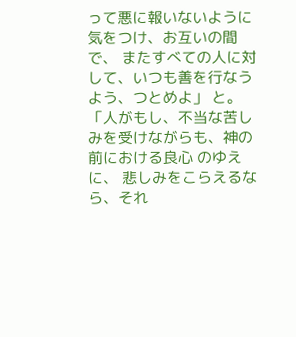って悪に報いないように気をつけ、お互いの間で、 またすべての人に対して、いつも善を行なうよう、つとめよ」 と。 「人がもし、不当な苦しみを受けながらも、神の前における良心 のゆえに、 悲しみをこらえるなら、それ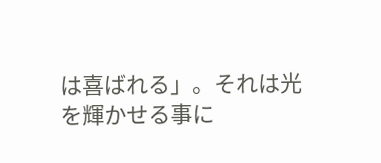は喜ばれる」。それは光 を輝かせる事に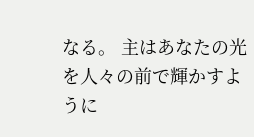なる。 主はあなたの光を人々の前で輝かすように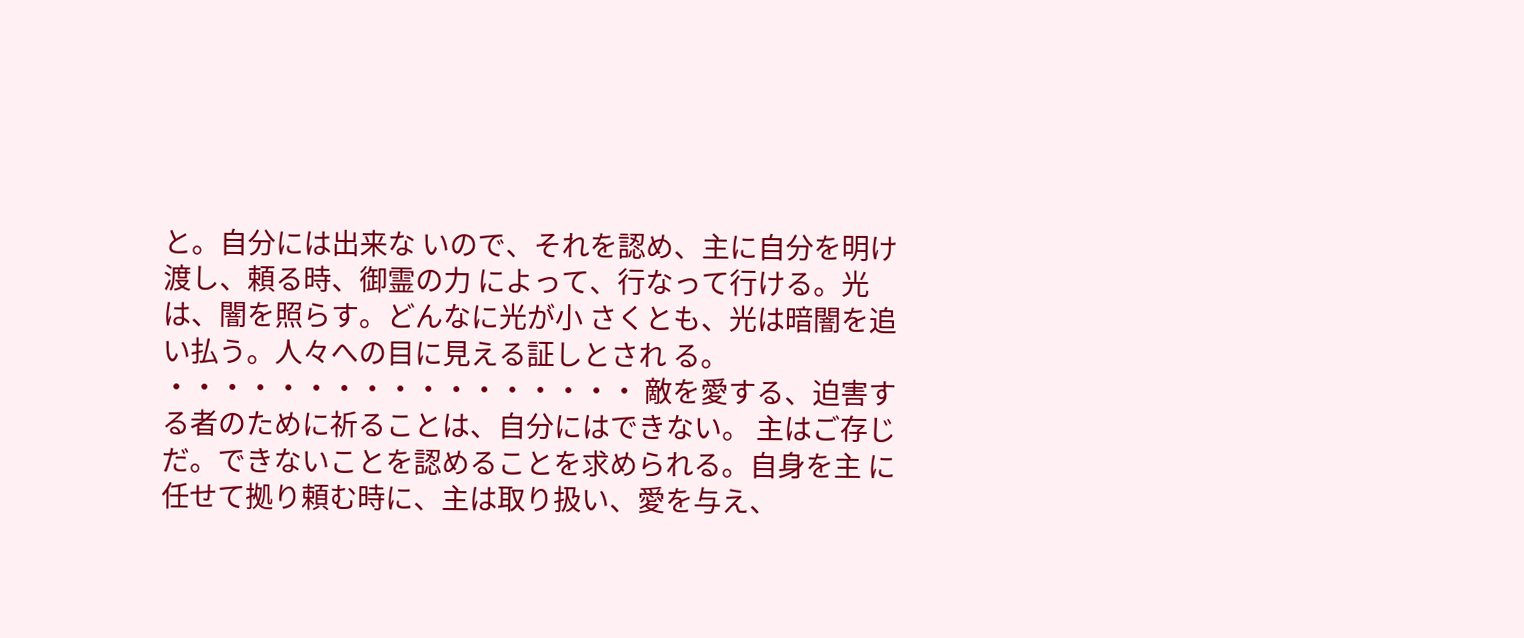と。自分には出来な いので、それを認め、主に自分を明け渡し、頼る時、御霊の力 によって、行なって行ける。光は、闇を照らす。どんなに光が小 さくとも、光は暗闇を追い払う。人々への目に見える証しとされ る。 ・・・・・・・・・・・・・・・・・ 敵を愛する、迫害する者のために祈ることは、自分にはできない。 主はご存じだ。できないことを認めることを求められる。自身を主 に任せて拠り頼む時に、主は取り扱い、愛を与え、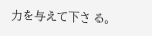力を与えて下さ る。